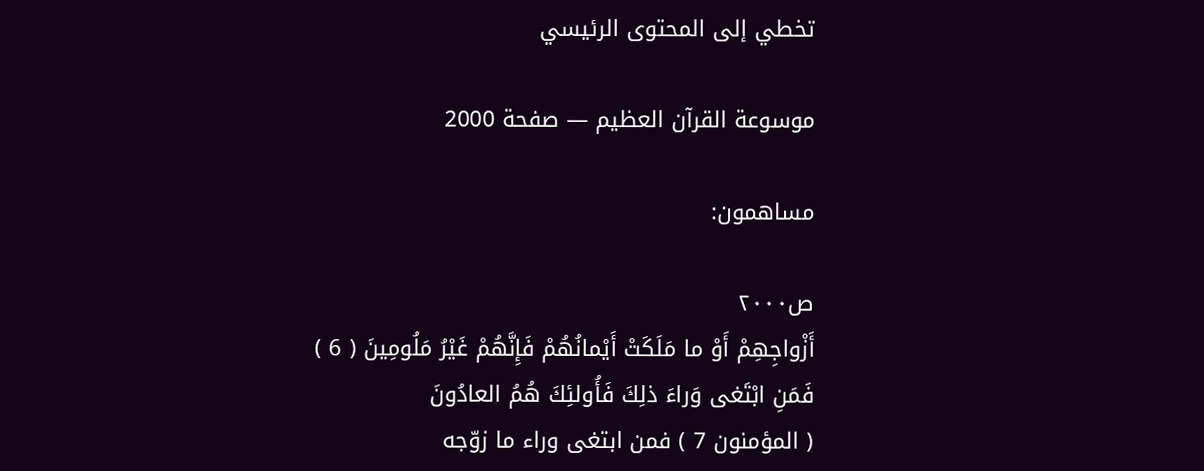تخطي إلى المحتوى الرئيسي

موسوعة القرآن العظيم — صفحة 2000

مساهمون:

ص٢٠٠٠
أَزْواجِهِمْ أَوْ ما مَلَكَتْ أَيْمانُهُمْ فَإِنَّهُمْ غَيْرُ مَلُومِينَ ( 6 ) فَمَنِ ابْتَغى وَراءَ ذلِكَ فَأُولئِكَ هُمُ العادُونَ
( المؤمنون 7 ) فمن ابتغى وراء ما زوّجه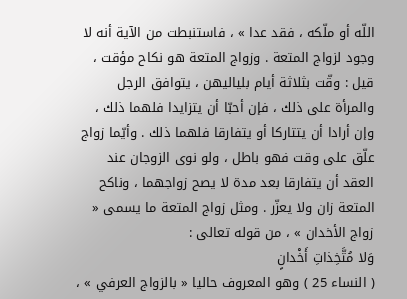اللّه أو ملّكه ، فقد عدا » ، فاستنبطت من الآية أنه لا وجود لزواج المتعة . وزواج المتعة هو نكاح مؤقت ، قيل : وقّت بثلاثة أيام بلياليهن ، يتوافق الرجل والمرأة على ذلك ، فإن أحبّا أن يتزايدا فلهما ذلك ، وإن أرادا أن يتتاركا أو يتفارقا فلهما ذلك . وأيّما زواج علّق على وقت فهو باطل ، ولو نوى الزوجان عند العقد أن يتفارقا بعد مدة لا يصح زواجهما ، وناكح المتعة زان ولا يعزّر . ومثل زواج المتعة ما يسمى « زواج الأخدان » ، من قوله تعالى :
وَلا مُتَّخِذاتِ أَخْدانٍ
( النساء 25 ) وهو المعروف حاليا « بالزواج العرفي » ،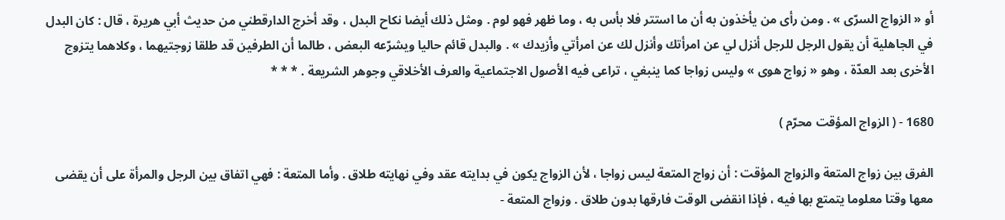أو « الزواج السرّى » . ومن رأى من يأخذون به أن ما استتر فلا بأس به ، وما ظهر فهو لوم . ومثل ذلك أيضا نكاح البدل ، وقد أخرج الدارقطني من حديث أبي هريرة ، قال : كان البدل في الجاهلية أن يقول الرجل للرجل أنزل لي عن امرأتك وأنزل لك عن امرأتي وأزيدك » . والبدل قائم حاليا ويشرّعه البعض ، طالما أن الطرفين قد طلقا زوجتيهما ، وكلاهما يتزوج الأخرى بعد العدّة ، وهو « زواج هوى » وليس زواجا كما ينبغي ، تراعى فيه الأصول الاجتماعية والعرف الأخلاقي وجوهر الشريعة . * * *

1680 - ( الزواج المؤقت محرّم )

الفرق بين زواج المتعة والزواج المؤقت : أن زواج المتعة ليس زواجا ، لأن الزواج يكون في بدايته عقد وفي نهايته طلاق . وأما المتعة : فهي اتفاق بين الرجل والمرأة على أن يقضى معها وقتا معلوما يتمتع بها فيه ، فإذا انقضى الوقت فارقها بدون طلاق . وزواج المتعة -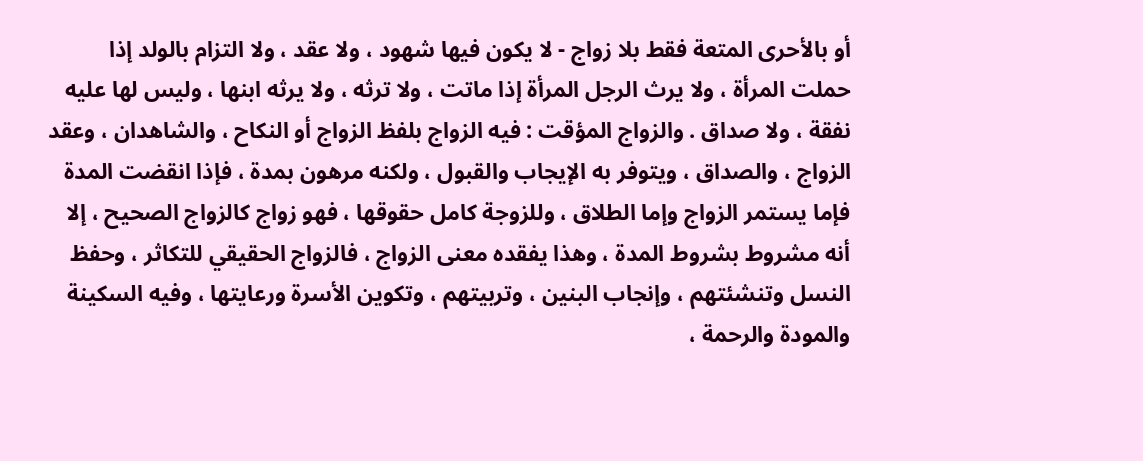أو بالأحرى المتعة فقط بلا زواج - لا يكون فيها شهود ، ولا عقد ، ولا التزام بالولد إذا حملت المرأة ، ولا يرث الرجل المرأة إذا ماتت ، ولا ترثه ، ولا يرثه ابنها ، وليس لها عليه نفقة ، ولا صداق . والزواج المؤقت : فيه الزواج بلفظ الزواج أو النكاح ، والشاهدان ، وعقد الزواج ، والصداق ، ويتوفر به الإيجاب والقبول ، ولكنه مرهون بمدة ، فإذا انقضت المدة فإما يستمر الزواج وإما الطلاق ، وللزوجة كامل حقوقها ، فهو زواج كالزواج الصحيح ، إلا أنه مشروط بشروط المدة ، وهذا يفقده معنى الزواج ، فالزواج الحقيقي للتكاثر ، وحفظ النسل وتنشئتهم ، وإنجاب البنين ، وتربيتهم ، وتكوين الأسرة ورعايتها ، وفيه السكينة والمودة والرحمة ،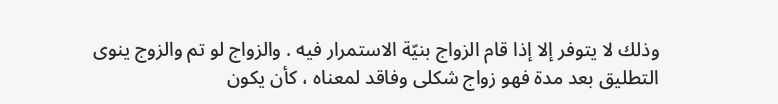وذلك لا يتوفر إلا إذا قام الزواج بنيّة الاستمرار فيه . والزواج لو تم والزوج ينوى التطليق بعد مدة فهو زواج شكلى وفاقد لمعناه ، كأن يكون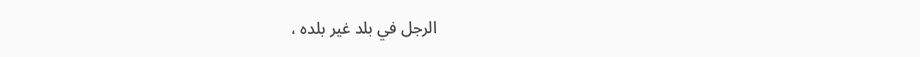الرجل في بلد غير بلده ،